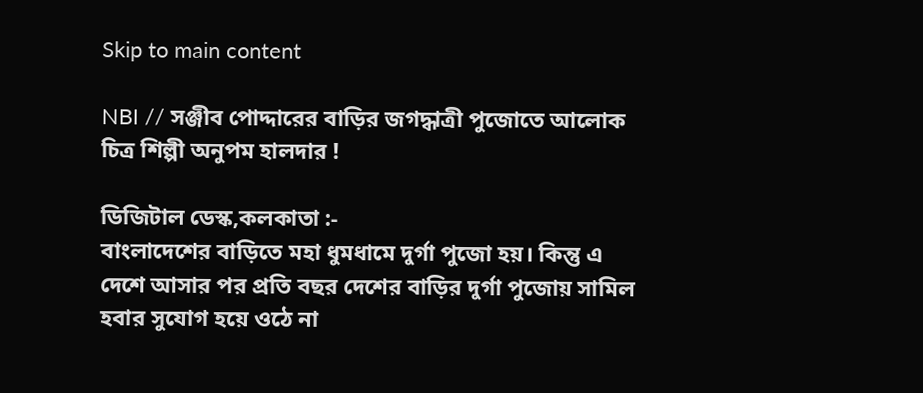Skip to main content

NBI // সঞ্জীব পোদ্দারের বাড়ির জগদ্ধাত্রী পুজোতে আলোক চিত্র শিল্পী অনুপম হালদার !

ডিজিটাল ডেস্ক,কলকাতা :-
বাংলাদেশের বাড়িতে মহা ধুমধামে দুর্গা পুজো হয়। কিন্তু এ দেশে আসার পর প্রতি বছর দেশের বাড়ির দুর্গা পুজোয় সামিল হবার সুযোগ হয়ে ওঠে না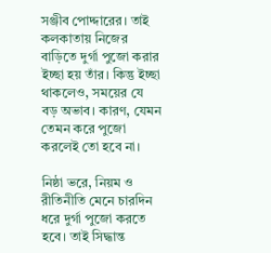সঞ্জীব পোদ্দারের। তাই কলকাতায় নিজের বাড়িতে দুর্গা পুজো করার ইচ্ছা হয় তাঁর। কিন্তু ইচ্ছা থাকলেও, সময়ের যে বড় অভাব। কারণ, যেমন তেমন করে পুজো করলেই তো হবে না।

নিষ্ঠা ভরে, নিয়ম ও রীতিনীতি মেনে চারদিন ধরে দুর্গা পুজো করতে হবে। তাই সিদ্ধান্ত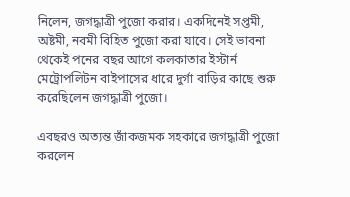নিলেন, জগদ্ধাত্রী পুজো করার। একদিনেই সপ্তমী, অষ্টমী, নবমী বিহিত পুজো করা যাবে। সেই ভাবনা থেকেই পনের বছর আগে কলকাতার ইস্টার্ন মেট্রোপলিটন বাইপাসের ধারে দুর্গা বাড়ির কাছে শুরু করেছিলেন জগদ্ধাত্রী পুজো।

এবছরও অত্যন্ত জাঁকজমক সহকারে জগদ্ধাত্রী পুজো করলেন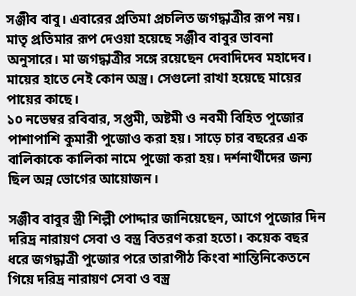সঞ্জীব বাবু। এবারের প্রতিমা প্রচলিত জগদ্ধাত্রীর রূপ নয়। মাতৃ প্রতিমার রূপ দেওয়া হয়েছে সঞ্জীব বাবুর ভাবনা অনুসারে। মা জগদ্ধাত্রীর সঙ্গে রয়েছেন দেবাদিদেব মহাদেব। মায়ের হাতে নেই কোন অস্ত্র। সেগুলো রাখা হয়েছে মায়ের পায়ের কাছে।
১০ নভেম্বর রবিবার, সপ্তমী, অষ্টমী ও নবমী বিহিত পুজোর পাশাপাশি কুমারী পুজোও করা হয়। সাড়ে চার বছরের এক বালিকাকে কালিকা নামে পুজো করা হয়। দর্শনার্থীদের জন্য ছিল অন্ন ভোগের আয়োজন।

সঞ্জীব বাবুর স্ত্রী শিল্পী পোদ্দার জানিয়েছেন, আগে পুজোর দিন দরিদ্র নারায়ণ সেবা ও বস্ত্র বিতরণ করা হতো। কয়েক বছর ধরে জগদ্ধাত্রী পুজোর পরে তারাপীঠ কিংবা শান্তিনিকেতনে গিয়ে দরিদ্র নারায়ণ সেবা ও বস্ত্র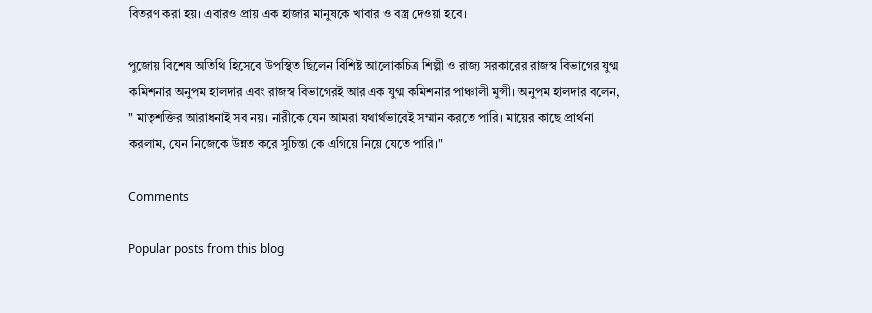বিতরণ করা হয়। এবারও প্রায় এক হাজার মানুষকে খাবার ও বস্ত্র দেওয়া হবে।

পুজোয় বিশেষ অতিথি হিসেবে উপস্থিত ছিলেন বিশিষ্ট আলোকচিত্র শিল্পী ও রাজ্য সরকারের রাজস্ব বিভাগের যুগ্ম কমিশনার অনুপম হালদার এবং রাজস্ব বিভাগেরই আর এক যুগ্ম কমিশনার পাঞ্চালী মুন্সী। অনুপম হালদার বলেন, " মাতৃশক্তির আরাধনাই সব নয়। নারীকে যেন আমরা যথার্থভাবেই সম্মান করতে পারি। মায়ের কাছে প্রার্থনা করলাম, যেন নিজেকে উন্নত করে সুচিন্তা কে এগিয়ে নিয়ে যেতে পারি।"

Comments

Popular posts from this blog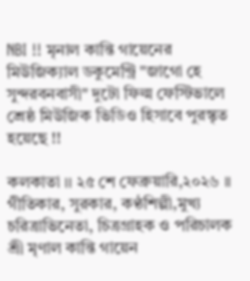NBI !! মৃনাল কান্তি গায়েনের মিউজিক্যাল ডকুমেন্ট্রি "জাগো হে সুন্দরবনবাসী" দুটো ফিল্ম ফেস্টিভালে শ্রেষ্ঠ মিউজিক ভিডিও হিসাবে পুরস্কৃত হয়েছে !!

কলকাতা ।। ২৫ শে ফেব্রুয়ারি,২০২৬ ।।  গীতিকার, সুরকার, কণ্ঠশিল্পী,মুখ্য চরিত্রাভিনেতা, চিত্রগ্রাহক ও পরিচালক শ্রী মৃণাল কান্তি গায়েন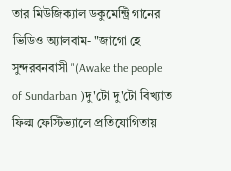তার মিউজিক্যাল ডকুমেন্ট্রি গানের ভিডিও অ্যালবাম- "জাগো হে সুন্দরবনবাসী "(Awake the people of Sundarban )দু'টো দু'টো বিখ্যাত ফিল্ম ফেস্টিভ্যালে প্রতিযোগিতায়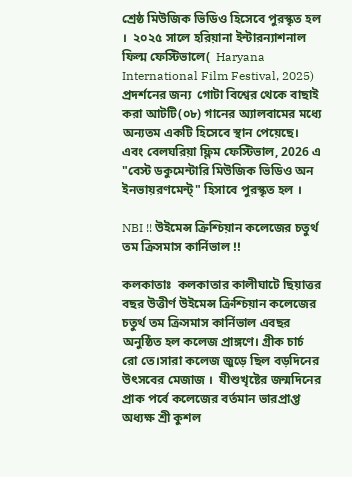শ্রেষ্ঠ মিউজিক ভিডিও হিসেবে পুরস্কৃত হল ।  ২০২৫ সালে হরিয়ানা ইন্টারন্যাশনাল ফিল্ম ফেস্টিভালে(  Haryana International Film Festival, 2025)  প্রদর্শনের জন্য  গোটা বিশ্বের থেকে বাছাই করা আটটি(০৮) গানের অ্যালবামের মধ্যে অন্যতম একটি হিসেবে স্থান পেয়েছে। এবং বেলঘরিয়া ফ্লিম ফেস্টিভাল, 2026 এ "বেস্ট ডকুমেন্টারি মিউজিক ভিডিও অন ইনভায়রণমেন্ট্" হিসাবে পুরস্কৃত হল ।

NBI !! উইমেন্স ক্রিশ্চিয়ান কলেজের চতুর্থ তম ক্রিসমাস কার্নিভাল !!

কলকাতাঃ  কলকাতার কালীঘাটে ছিয়াত্তর বছর উত্তীর্ণ উইমেন্স ক্রিশ্চিয়ান কলেজের চতুর্থ তম ক্রিসমাস কার্নিভাল এবছর অনুষ্ঠিত হল কলেজ প্রাঙ্গণে। গ্রীক চার্চ রো তে।সারা কলেজ জুড়ে ছিল বড়দিনের উৎসবের মেজাজ ।  যীশুখৃষ্টের জন্মদিনের প্রাক পর্বে কলেজের বর্তমান ভারপ্রাপ্ত অধ্যক্ষ শ্রী কুশল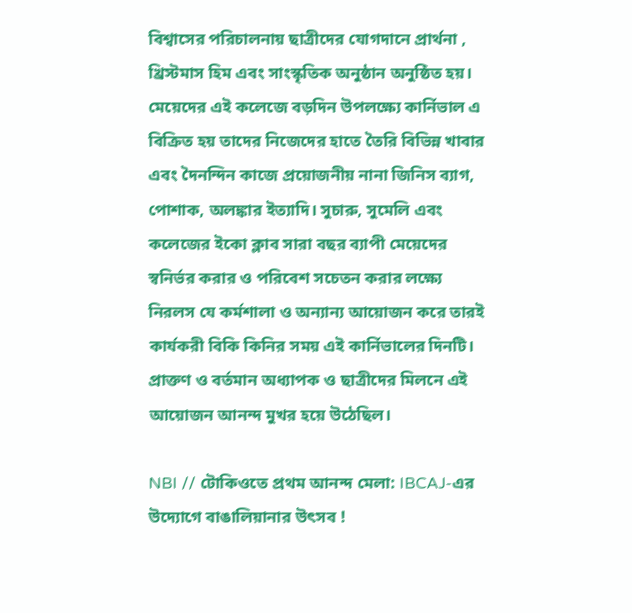বিশ্বাসের পরিচালনায় ছাত্রীদের যোগদানে প্রার্থনা , খ্রিস্টমাস হিম এবং সাংস্কৃতিক অনুষ্ঠান অনুষ্ঠিত হয়।  মেয়েদের এই কলেজে বড়দিন উপলক্ষ্যে কার্নিভাল এ বিক্রিত হয় তাদের নিজেদের হাতে তৈরি বিভিন্ন খাবার এবং দৈনন্দিন কাজে প্রয়োজনীয় নানা জিনিস ব্যাগ, পোশাক, অলঙ্কার ইত্যাদি। সুচারু, সুমেলি এবং কলেজের ইকো ক্লাব সারা বছর ব্যাপী মেয়েদের স্বনির্ভর করার ও পরিবেশ সচেতন করার লক্ষ্যে নিরলস যে কর্মশালা ও অন্যান্য আয়োজন করে তারই কার্যকরী বিকি কিনির সময় এই কার্নিভালের দিনটি। প্রাক্তণ ও বর্তমান অধ্যাপক ও ছাত্রীদের মিলনে এই আয়োজন আনন্দ মুখর হয়ে উঠেছিল।

NBI // টোকিওতে প্রথম আনন্দ মেলা: IBCAJ-এর উদ্যোগে বাঙালিয়ানার উৎসব !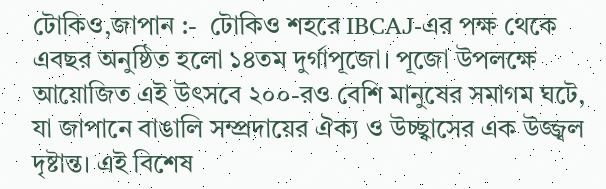টোকিও,জাপান :-  টোকিও শহরে IBCAJ-এর পক্ষ থেকে এবছর অনুষ্ঠিত হলো ১৪তম দুর্গাপূজো। পূজো উপলক্ষে আয়োজিত এই উৎসবে ২০০-রও বেশি মানুষের সমাগম ঘটে, যা জাপানে বাঙালি সম্প্রদায়ের ঐক্য ও উচ্ছ্বাসের এক উজ্জ্বল দৃষ্টান্ত। এই বিশেষ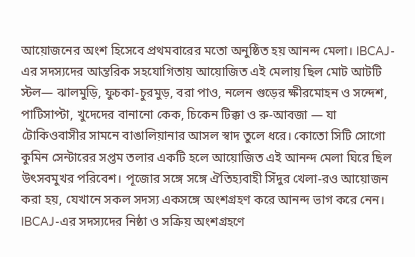আয়োজনের অংশ হিসেবে প্রথমবারের মতো অনুষ্ঠিত হয় আনন্দ মেলা। IBCAJ-এর সদস্যদের আন্তরিক সহযোগিতায় আয়োজিত এই মেলায় ছিল মোট আটটি স্টল— ঝালমুড়ি, ফুচকা-চুরমুড়, বরা পাও, নলেন গুড়ের ক্ষীরমোহন ও সন্দেশ, পাটিসাপ্টা, খুদেদের বানানো কেক, চিকেন টিক্কা ও রু-আবজা — যা টোকিওবাসীর সামনে বাঙালিয়ানার আসল স্বাদ তুলে ধরে। কোতো সিটি সোগো কুমিন সেন্টারের সপ্তম তলার একটি হলে আয়োজিত এই আনন্দ মেলা ঘিরে ছিল উৎসবমুখর পরিবেশ। পূজোর সঙ্গে সঙ্গে ঐতিহ্যবাহী সিঁদুর খেলা-রও আয়োজন করা হয়, যেখানে সকল সদস্য একসঙ্গে অংশগ্রহণ করে আনন্দ ভাগ করে নেন। IBCAJ-এর সদস্যদের নিষ্ঠা ও সক্রিয় অংশগ্রহণে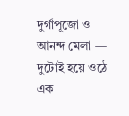দুর্গাপূজো ও আনন্দ মেলা — দুটোই হয়ে ওঠে এক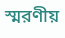স্মরণীয়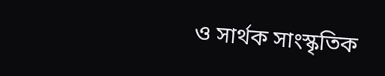ও সার্থক সাংস্কৃতিক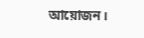আয়োজন।